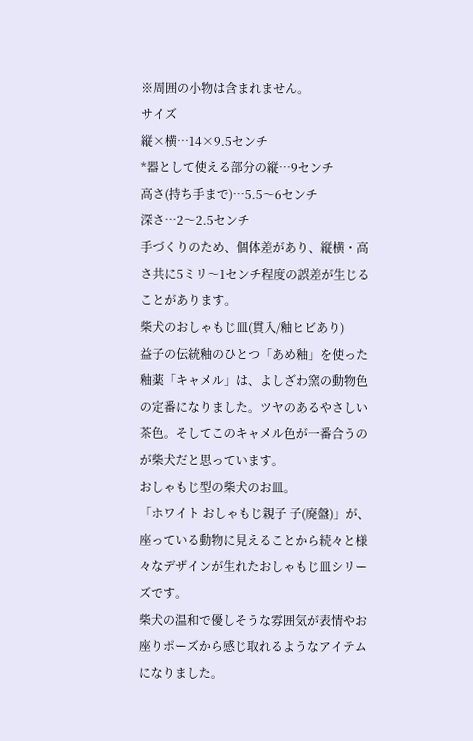※周囲の小物は含まれません。
サイズ
縦×横…14×9.5センチ
*器として使える部分の縦…9センチ
高さ(持ち手まで)…5.5〜6センチ
深さ…2〜2.5センチ
手づくりのため、個体差があり、縦横・高さ共に5ミリ〜1センチ程度の誤差が生じることがあります。
柴犬のおしゃもじ皿(貫入/釉ヒビあり)
益子の伝統釉のひとつ「あめ釉」を使った釉薬「キャメル」は、よしざわ窯の動物色の定番になりました。ツヤのあるやさしい茶色。そしてこのキャメル色が一番合うのが柴犬だと思っています。
おしゃもじ型の柴犬のお皿。
「ホワイト おしゃもじ親子 子(廃盤)」が、座っている動物に見えることから続々と様々なデザインが生れたおしゃもじ皿シリーズです。
柴犬の温和で優しそうな雰囲気が表情やお座りポーズから感じ取れるようなアイテムになりました。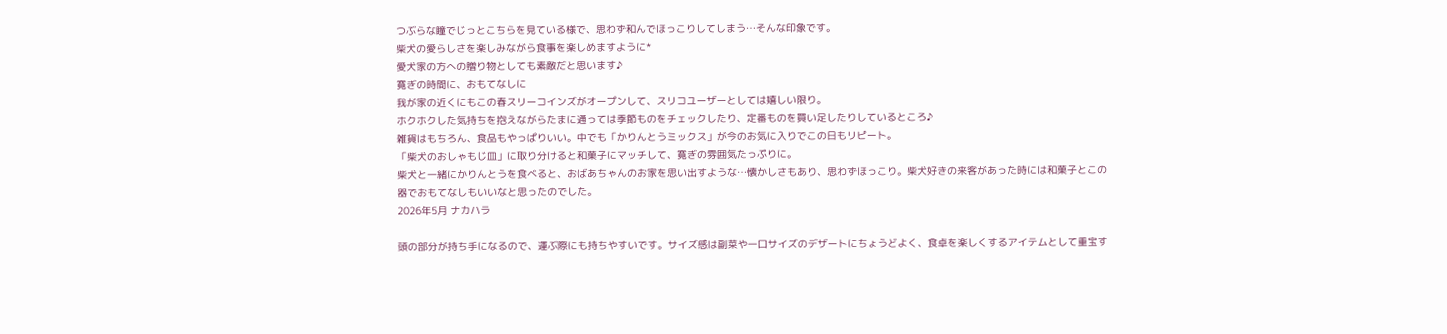つぶらな瞳でじっとこちらを見ている様で、思わず和んでほっこりしてしまう…そんな印象です。
柴犬の愛らしさを楽しみながら食事を楽しめますように*
愛犬家の方への贈り物としても素敵だと思います♪
寛ぎの時間に、おもてなしに
我が家の近くにもこの春スリーコインズがオープンして、スリコユーザーとしては嬉しい限り。
ホクホクした気持ちを抱えながらたまに通っては季節ものをチェックしたり、定番ものを買い足したりしているところ♪
雑貨はもちろん、食品もやっぱりいい。中でも「かりんとうミックス」が今のお気に入りでこの日もリピート。
「柴犬のおしゃもじ皿」に取り分けると和菓子にマッチして、寛ぎの雰囲気たっぷりに。
柴犬と一緒にかりんとうを食べると、おばあちゃんのお家を思い出すような…懐かしさもあり、思わずほっこり。柴犬好きの来客があった時には和菓子とこの器でおもてなしもいいなと思ったのでした。
2026年5月 ナカハラ

頭の部分が持ち手になるので、運ぶ際にも持ちやすいです。サイズ感は副菜や一口サイズのデザートにちょうどよく、食卓を楽しくするアイテムとして重宝す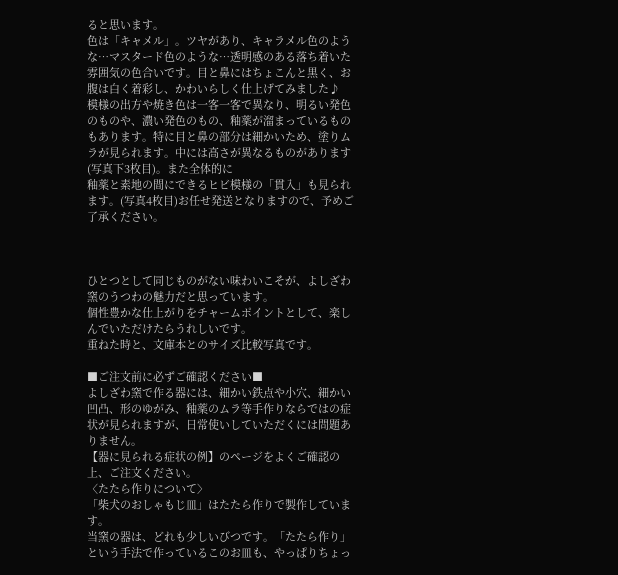ると思います。
色は「キャメル」。ツヤがあり、キャラメル色のような…マスタード色のような…透明感のある落ち着いた雰囲気の色合いです。目と鼻にはちょこんと黒く、お腹は白く着彩し、かわいらしく仕上げてみました♪
模様の出方や焼き色は一客一客で異なり、明るい発色のものや、濃い発色のもの、釉薬が溜まっているものもあります。特に目と鼻の部分は細かいため、塗りムラが見られます。中には高さが異なるものがあります(写真下3枚目)。また全体的に
釉薬と素地の間にできるヒビ模様の「貫入」も見られます。(写真4枚目)お任せ発送となりますので、予めご了承ください。



ひとつとして同じものがない味わいこそが、よしざわ窯のうつわの魅力だと思っています。
個性豊かな仕上がりをチャームポイントとして、楽しんでいただけたらうれしいです。
重ねた時と、文庫本とのサイズ比較写真です。

■ご注文前に必ずご確認ください■
よしざわ窯で作る器には、細かい鉄点や小穴、細かい凹凸、形のゆがみ、釉薬のムラ等手作りならではの症状が見られますが、日常使いしていただくには問題ありません。
【器に見られる症状の例】のページをよくご確認の上、ご注文ください。
〈たたら作りについて〉
「柴犬のおしゃもじ皿」はたたら作りで製作しています。
当窯の器は、どれも少しいびつです。「たたら作り」という手法で作っているこのお皿も、やっぱりちょっ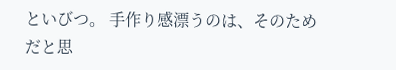といびつ。 手作り感漂うのは、そのためだと思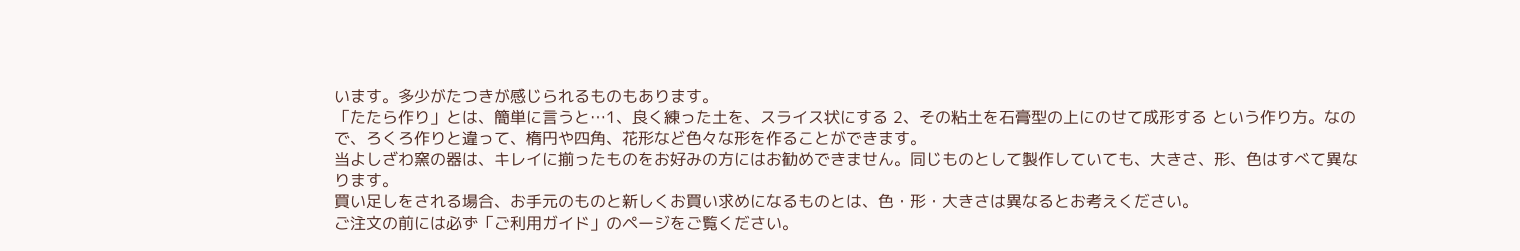います。多少がたつきが感じられるものもあります。
「たたら作り」とは、簡単に言うと…1、良く練った土を、スライス状にする 2、その粘土を石膏型の上にのせて成形する という作り方。なので、ろくろ作りと違って、楕円や四角、花形など色々な形を作ることができます。
当よしざわ窯の器は、キレイに揃ったものをお好みの方にはお勧めできません。同じものとして製作していても、大きさ、形、色はすべて異なります。
買い足しをされる場合、お手元のものと新しくお買い求めになるものとは、色・形・大きさは異なるとお考えください。
ご注文の前には必ず「ご利用ガイド」のページをご覧ください。